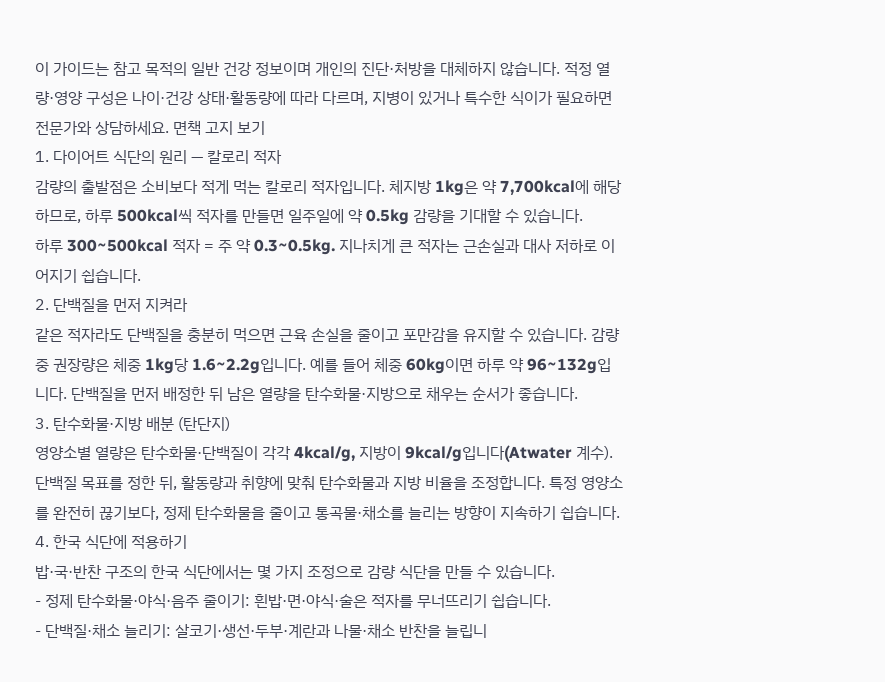이 가이드는 참고 목적의 일반 건강 정보이며 개인의 진단·처방을 대체하지 않습니다. 적정 열량·영양 구성은 나이·건강 상태·활동량에 따라 다르며, 지병이 있거나 특수한 식이가 필요하면 전문가와 상담하세요. 면책 고지 보기
1. 다이어트 식단의 원리 — 칼로리 적자
감량의 출발점은 소비보다 적게 먹는 칼로리 적자입니다. 체지방 1kg은 약 7,700kcal에 해당하므로, 하루 500kcal씩 적자를 만들면 일주일에 약 0.5kg 감량을 기대할 수 있습니다.
하루 300~500kcal 적자 = 주 약 0.3~0.5kg. 지나치게 큰 적자는 근손실과 대사 저하로 이어지기 쉽습니다.
2. 단백질을 먼저 지켜라
같은 적자라도 단백질을 충분히 먹으면 근육 손실을 줄이고 포만감을 유지할 수 있습니다. 감량 중 권장량은 체중 1kg당 1.6~2.2g입니다. 예를 들어 체중 60kg이면 하루 약 96~132g입니다. 단백질을 먼저 배정한 뒤 남은 열량을 탄수화물·지방으로 채우는 순서가 좋습니다.
3. 탄수화물·지방 배분 (탄단지)
영양소별 열량은 탄수화물·단백질이 각각 4kcal/g, 지방이 9kcal/g입니다(Atwater 계수). 단백질 목표를 정한 뒤, 활동량과 취향에 맞춰 탄수화물과 지방 비율을 조정합니다. 특정 영양소를 완전히 끊기보다, 정제 탄수화물을 줄이고 통곡물·채소를 늘리는 방향이 지속하기 쉽습니다.
4. 한국 식단에 적용하기
밥·국·반찬 구조의 한국 식단에서는 몇 가지 조정으로 감량 식단을 만들 수 있습니다.
- 정제 탄수화물·야식·음주 줄이기: 흰밥·면·야식·술은 적자를 무너뜨리기 쉽습니다.
- 단백질·채소 늘리기: 살코기·생선·두부·계란과 나물·채소 반찬을 늘립니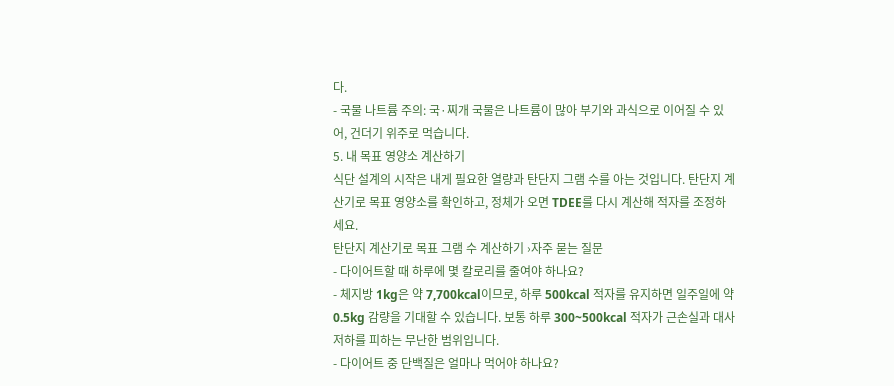다.
- 국물 나트륨 주의: 국·찌개 국물은 나트륨이 많아 부기와 과식으로 이어질 수 있어, 건더기 위주로 먹습니다.
5. 내 목표 영양소 계산하기
식단 설계의 시작은 내게 필요한 열량과 탄단지 그램 수를 아는 것입니다. 탄단지 계산기로 목표 영양소를 확인하고, 정체가 오면 TDEE를 다시 계산해 적자를 조정하세요.
탄단지 계산기로 목표 그램 수 계산하기 ›자주 묻는 질문
- 다이어트할 때 하루에 몇 칼로리를 줄여야 하나요?
- 체지방 1kg은 약 7,700kcal이므로, 하루 500kcal 적자를 유지하면 일주일에 약 0.5kg 감량을 기대할 수 있습니다. 보통 하루 300~500kcal 적자가 근손실과 대사 저하를 피하는 무난한 범위입니다.
- 다이어트 중 단백질은 얼마나 먹어야 하나요?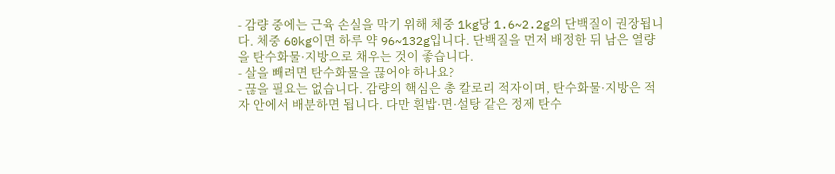- 감량 중에는 근육 손실을 막기 위해 체중 1kg당 1.6~2.2g의 단백질이 권장됩니다. 체중 60kg이면 하루 약 96~132g입니다. 단백질을 먼저 배정한 뒤 남은 열량을 탄수화물·지방으로 채우는 것이 좋습니다.
- 살을 빼려면 탄수화물을 끊어야 하나요?
- 끊을 필요는 없습니다. 감량의 핵심은 총 칼로리 적자이며, 탄수화물·지방은 적자 안에서 배분하면 됩니다. 다만 흰밥·면·설탕 같은 정제 탄수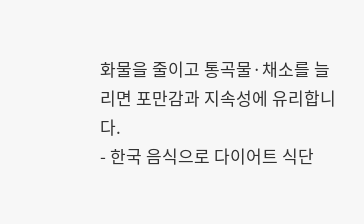화물을 줄이고 통곡물·채소를 늘리면 포만감과 지속성에 유리합니다.
- 한국 음식으로 다이어트 식단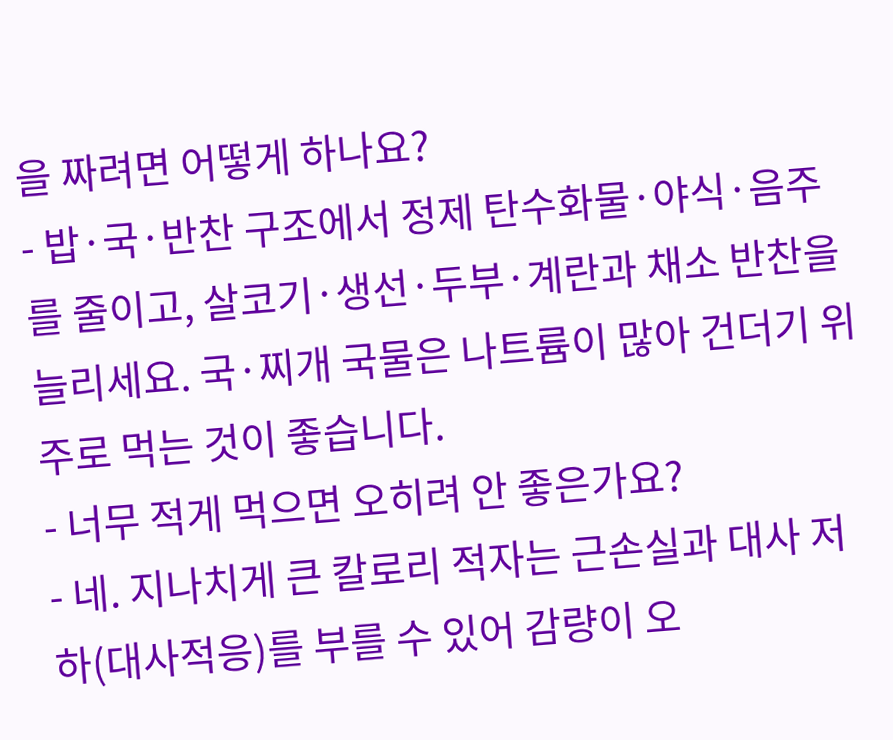을 짜려면 어떻게 하나요?
- 밥·국·반찬 구조에서 정제 탄수화물·야식·음주를 줄이고, 살코기·생선·두부·계란과 채소 반찬을 늘리세요. 국·찌개 국물은 나트륨이 많아 건더기 위주로 먹는 것이 좋습니다.
- 너무 적게 먹으면 오히려 안 좋은가요?
- 네. 지나치게 큰 칼로리 적자는 근손실과 대사 저하(대사적응)를 부를 수 있어 감량이 오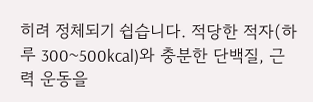히려 정체되기 쉽습니다. 적당한 적자(하루 300~500kcal)와 충분한 단백질, 근력 운동을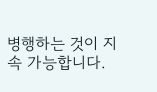병행하는 것이 지속 가능합니다.